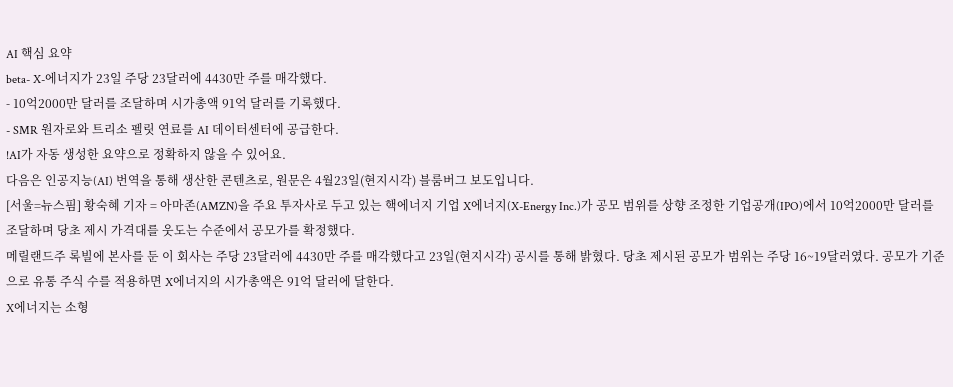AI 핵심 요약
beta- X-에너지가 23일 주당 23달러에 4430만 주를 매각했다.
- 10억2000만 달러를 조달하며 시가총액 91억 달러를 기록했다.
- SMR 원자로와 트리소 펠릿 연료를 AI 데이터센터에 공급한다.
!AI가 자동 생성한 요약으로 정확하지 않을 수 있어요.
다음은 인공지능(AI) 번역을 통해 생산한 콘텐츠로, 원문은 4월23일(현지시각) 블룸버그 보도입니다.
[서울=뉴스핌] 황숙혜 기자 = 아마존(AMZN)을 주요 투자사로 두고 있는 핵에너지 기업 X에너지(X-Energy Inc.)가 공모 범위를 상향 조정한 기업공개(IPO)에서 10억2000만 달러를 조달하며 당초 제시 가격대를 웃도는 수준에서 공모가를 확정했다.
메릴랜드주 록빌에 본사를 둔 이 회사는 주당 23달러에 4430만 주를 매각했다고 23일(현지시각) 공시를 통해 밝혔다. 당초 제시된 공모가 범위는 주당 16~19달러였다. 공모가 기준으로 유통 주식 수를 적용하면 X에너지의 시가총액은 91억 달러에 달한다.
X에너지는 소형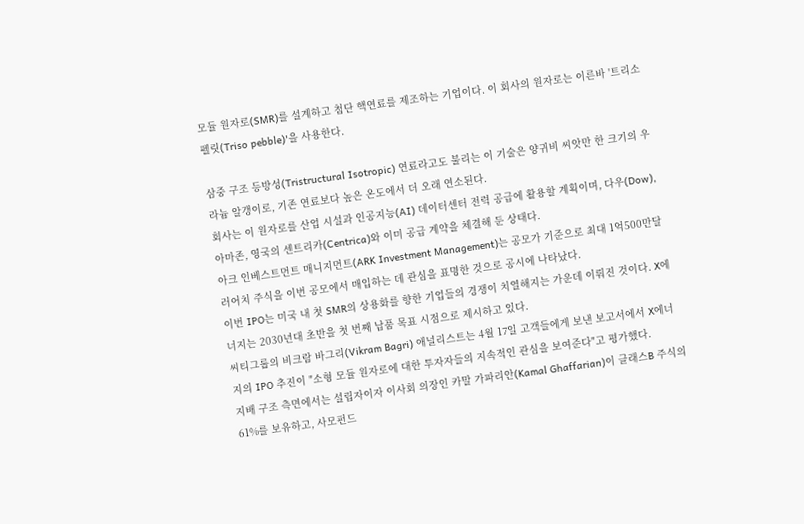모듈 원자로(SMR)를 설계하고 첨단 핵연료를 제조하는 기업이다. 이 회사의 원자로는 이른바 '트리소 펠릿(Triso pebble)'을 사용한다.

삼중 구조 등방성(Tristructural Isotropic) 연료라고도 불리는 이 기술은 양귀비 씨앗만 한 크기의 우라늄 알갱이로, 기존 연료보다 높은 온도에서 더 오래 연소된다.
회사는 이 원자로를 산업 시설과 인공지능(AI) 데이터센터 전력 공급에 활용할 계획이며, 다우(Dow), 아마존, 영국의 센트리카(Centrica)와 이미 공급 계약을 체결해 둔 상태다.
아크 인베스트먼트 매니지먼트(ARK Investment Management)는 공모가 기준으로 최대 1억500만달러어치 주식을 이번 공모에서 매입하는 데 관심을 표명한 것으로 공시에 나타났다.
이번 IPO는 미국 내 첫 SMR의 상용화를 향한 기업들의 경쟁이 치열해지는 가운데 이뤄진 것이다. X에너지는 2030년대 초반을 첫 번째 납품 목표 시점으로 제시하고 있다.
씨티그룹의 비크람 바그리(Vikram Bagri) 애널리스트는 4월 17일 고객들에게 보낸 보고서에서 X에너지의 IPO 추진이 "소형 모듈 원자로에 대한 투자자들의 지속적인 관심을 보여준다"고 평가했다.
지배 구조 측면에서는 설립자이자 이사회 의장인 카말 가파리안(Kamal Ghaffarian)이 클래스B 주식의 61%를 보유하고, 사모펀드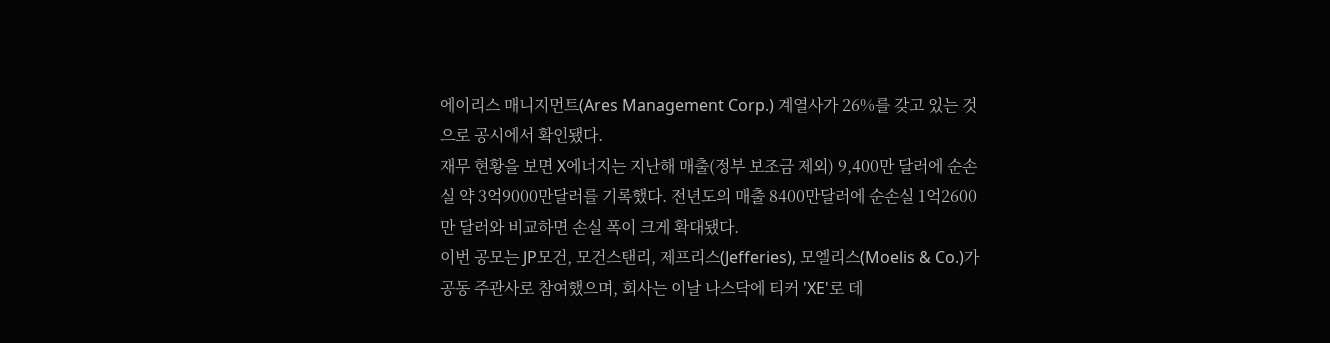에이리스 매니지먼트(Ares Management Corp.) 계열사가 26%를 갖고 있는 것으로 공시에서 확인됐다.
재무 현황을 보면 X에너지는 지난해 매출(정부 보조금 제외) 9,400만 달러에 순손실 약 3억9000만달러를 기록했다. 전년도의 매출 8400만달러에 순손실 1억2600만 달러와 비교하면 손실 폭이 크게 확대됐다.
이번 공모는 JP모건, 모건스탠리, 제프리스(Jefferies), 모엘리스(Moelis & Co.)가 공동 주관사로 참여했으며, 회사는 이날 나스닥에 티커 'XE'로 데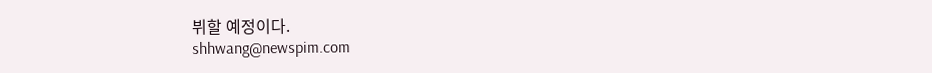뷔할 예정이다.
shhwang@newspim.com